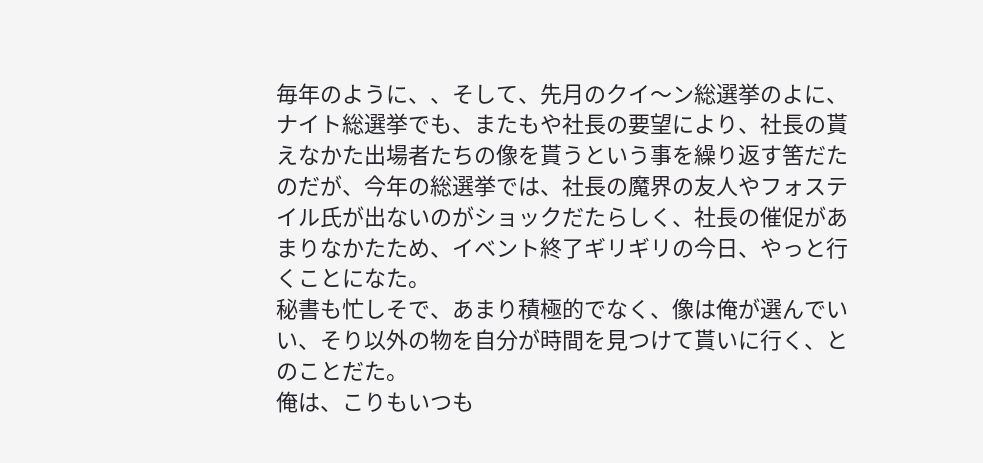毎年のように、、そして、先月のクイ〜ン総選挙のよに、ナイト総選挙でも、またもや社長の要望により、社長の貰えなかた出場者たちの像を貰うという事を繰り返す筈だたのだが、今年の総選挙では、社長の魔界の友人やフォステイル氏が出ないのがショックだたらしく、社長の催促があまりなかたため、イベント終了ギリギリの今日、やっと行くことになた。
秘書も忙しそで、あまり積極的でなく、像は俺が選んでいい、そり以外の物を自分が時間を見つけて貰いに行く、とのことだた。
俺は、こりもいつも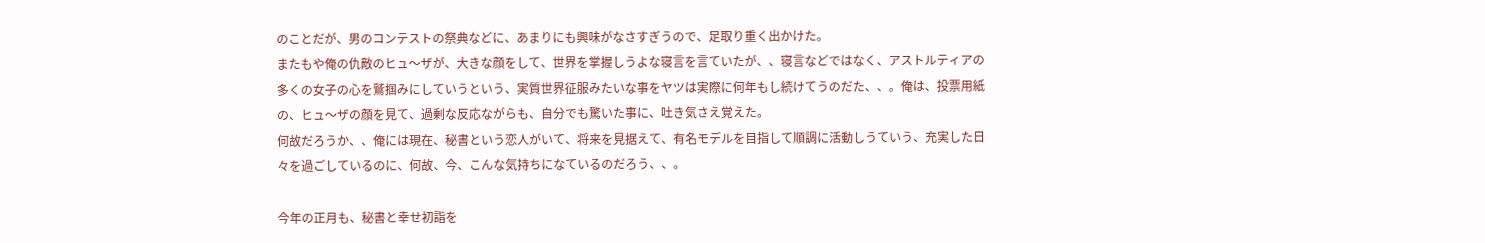のことだが、男のコンテストの祭典などに、あまりにも興味がなさすぎうので、足取り重く出かけた。
またもや俺の仇敵のヒュ〜ザが、大きな顔をして、世界を掌握しうよな寝言を言ていたが、、寝言などではなく、アストルティアの多くの女子の心を鷲掴みにしていうという、実質世界征服みたいな事をヤツは実際に何年もし続けてうのだた、、。俺は、投票用紙の、ヒュ〜ザの顔を見て、過剰な反応ながらも、自分でも驚いた事に、吐き気さえ覚えた。
何故だろうか、、俺には現在、秘書という恋人がいて、将来を見据えて、有名モデルを目指して順調に活動しうていう、充実した日々を過ごしているのに、何故、今、こんな気持ちになているのだろう、、。

今年の正月も、秘書と幸せ初詣を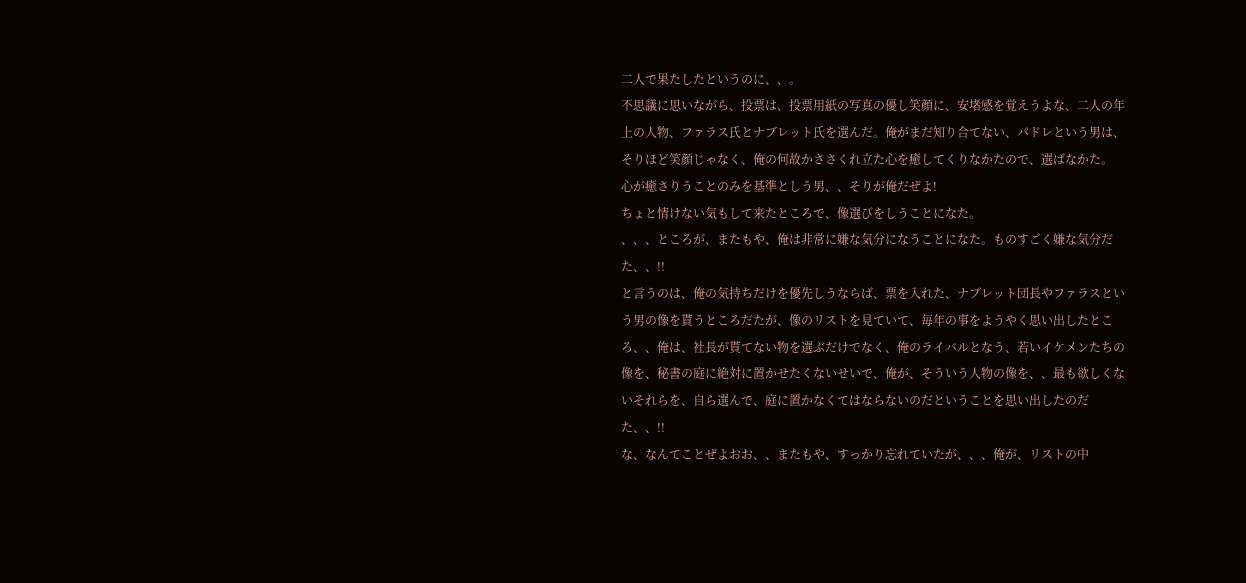二人で果たしたというのに、、。
不思議に思いながら、投票は、投票用紙の写真の優し笑顔に、安堵感を覚えうよな、二人の年上の人物、ファラス氏とナブレット氏を選んだ。俺がまだ知り合てない、パドレという男は、そりほど笑顔じゃなく、俺の何故かささくれ立た心を癒してくりなかたので、選ばなかた。
心が癒さりうことのみを基準としう男、、そりが俺だぜよ!
ちょと情けない気もして来たところで、像選びをしうことになた。
、、、ところが、またもや、俺は非常に嫌な気分になうことになた。ものすごく嫌な気分だた、、!!
と言うのは、俺の気持ちだけを優先しうならば、票を入れた、ナブレット団長やファラスという男の像を貰うところだたが、像のリストを見ていて、毎年の事をようやく思い出したところ、、俺は、社長が貰てない物を選ぶだけでなく、俺のライバルとなう、若いイケメンたちの像を、秘書の庭に絶対に置かせたくないせいで、俺が、そういう人物の像を、、最も欲しくないそれらを、自ら選んで、庭に置かなくてはならないのだということを思い出したのだた、、!!
な、なんてことぜよおお、、またもや、すっかり忘れていたが、、、俺が、リストの中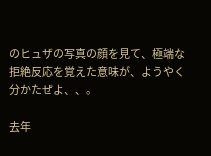のヒュザの写真の顔を見て、極端な拒絶反応を覚えた意味が、ようやく分かたぜよ、、。

去年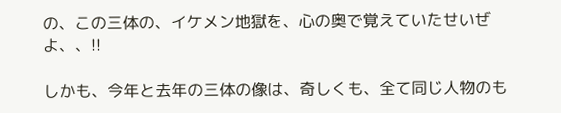の、この三体の、イケメン地獄を、心の奥で覚えていたせいぜよ、、!!

しかも、今年と去年の三体の像は、奇しくも、全て同じ人物のも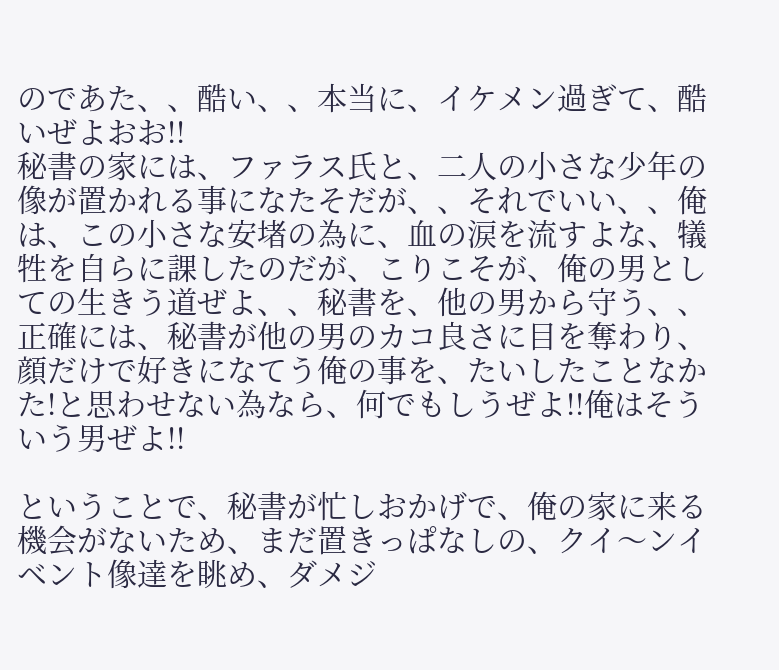のであた、、酷い、、本当に、イケメン過ぎて、酷いぜよおお!!
秘書の家には、ファラス氏と、二人の小さな少年の像が置かれる事になたそだが、、それでいい、、俺は、この小さな安堵の為に、血の涙を流すよな、犠牲を自らに課したのだが、こりこそが、俺の男としての生きう道ぜよ、、秘書を、他の男から守う、、正確には、秘書が他の男のカコ良さに目を奪わり、顔だけで好きになてう俺の事を、たいしたことなかた!と思わせない為なら、何でもしうぜよ!!俺はそういう男ぜよ!!

ということで、秘書が忙しおかげで、俺の家に来る機会がないため、まだ置きっぱなしの、クイ〜ンイベント像達を眺め、ダメジ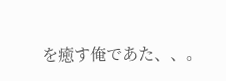を癒す俺であた、、。